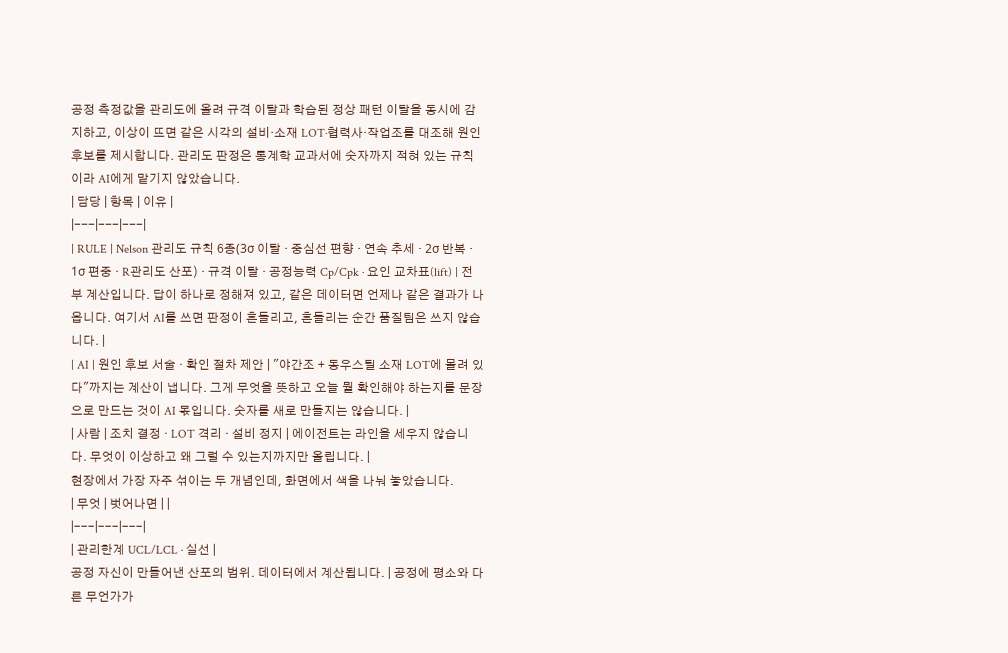공정 측정값을 관리도에 올려 규격 이탈과 학습된 정상 패턴 이탈을 동시에 감지하고, 이상이 뜨면 같은 시각의 설비·소재 LOT·협력사·작업조를 대조해 원인 후보를 제시합니다. 관리도 판정은 통계학 교과서에 숫자까지 적혀 있는 규칙이라 AI에게 맡기지 않았습니다.
| 담당 | 항목 | 이유 |
|---|---|---|
| RULE | Nelson 관리도 규칙 6종(3σ 이탈 · 중심선 편향 · 연속 추세 · 2σ 반복 · 1σ 편중 · R관리도 산포) · 규격 이탈 · 공정능력 Cp/Cpk · 요인 교차표(lift) | 전부 계산입니다. 답이 하나로 정해져 있고, 같은 데이터면 언제나 같은 결과가 나옵니다. 여기서 AI를 쓰면 판정이 흔들리고, 흔들리는 순간 품질팀은 쓰지 않습니다. |
| AI | 원인 후보 서술 · 확인 절차 제안 | "야간조 + 동우스틸 소재 LOT에 몰려 있다"까지는 계산이 냅니다. 그게 무엇을 뜻하고 오늘 뭘 확인해야 하는지를 문장으로 만드는 것이 AI 몫입니다. 숫자를 새로 만들지는 않습니다. |
| 사람 | 조치 결정 · LOT 격리 · 설비 정지 | 에이전트는 라인을 세우지 않습니다. 무엇이 이상하고 왜 그럴 수 있는지까지만 올립니다. |
현장에서 가장 자주 섞이는 두 개념인데, 화면에서 색을 나눠 놓았습니다.
| 무엇 | 벗어나면 | |
|---|---|---|
| 관리한계 UCL/LCL · 실선 |
공정 자신이 만들어낸 산포의 범위. 데이터에서 계산됩니다. | 공정에 평소와 다른 무언가가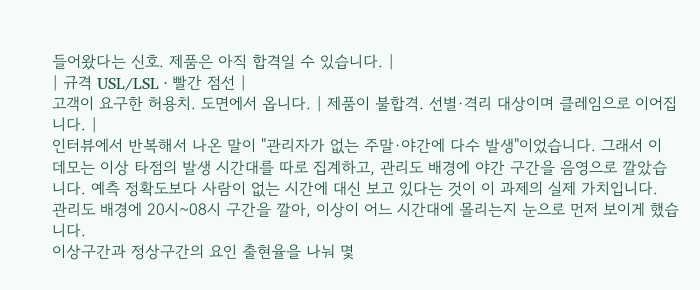들어왔다는 신호. 제품은 아직 합격일 수 있습니다. |
| 규격 USL/LSL · 빨간 점선 |
고객이 요구한 허용치. 도면에서 옵니다. | 제품이 불합격. 선별·격리 대상이며 클레임으로 이어집니다. |
인터뷰에서 반복해서 나온 말이 "관리자가 없는 주말·야간에 다수 발생"이었습니다. 그래서 이 데모는 이상 타점의 발생 시간대를 따로 집계하고, 관리도 배경에 야간 구간을 음영으로 깔았습니다. 예측 정확도보다 사람이 없는 시간에 대신 보고 있다는 것이 이 과제의 실제 가치입니다.
관리도 배경에 20시~08시 구간을 깔아, 이상이 어느 시간대에 몰리는지 눈으로 먼저 보이게 했습니다.
이상구간과 정상구간의 요인 출현율을 나눠 몇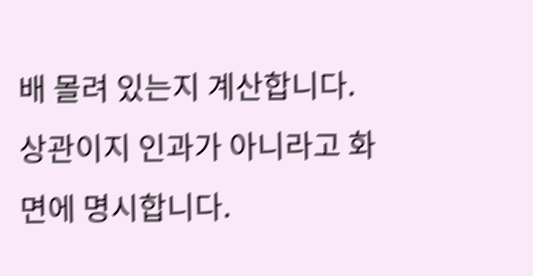배 몰려 있는지 계산합니다. 상관이지 인과가 아니라고 화면에 명시합니다.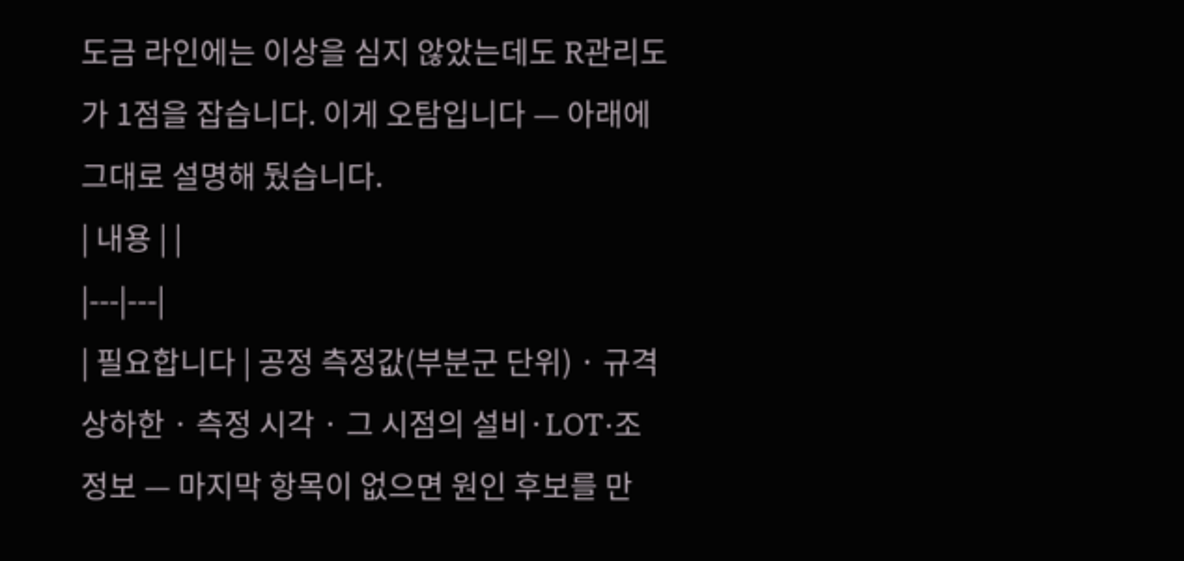도금 라인에는 이상을 심지 않았는데도 R관리도가 1점을 잡습니다. 이게 오탐입니다 — 아래에 그대로 설명해 뒀습니다.
| 내용 | |
|---|---|
| 필요합니다 | 공정 측정값(부분군 단위) · 규격 상하한 · 측정 시각 · 그 시점의 설비·LOT·조 정보 — 마지막 항목이 없으면 원인 후보를 만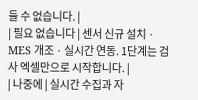들 수 없습니다. |
| 필요 없습니다 | 센서 신규 설치 · MES 개조 · 실시간 연동. 1단계는 검사 엑셀만으로 시작합니다. |
| 나중에 | 실시간 수집과 자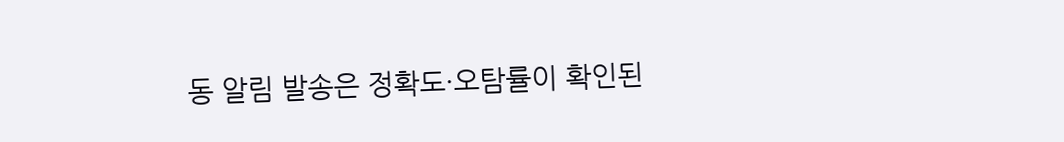동 알림 발송은 정확도·오탐률이 확인된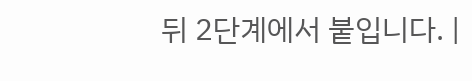뒤 2단계에서 붙입니다. |